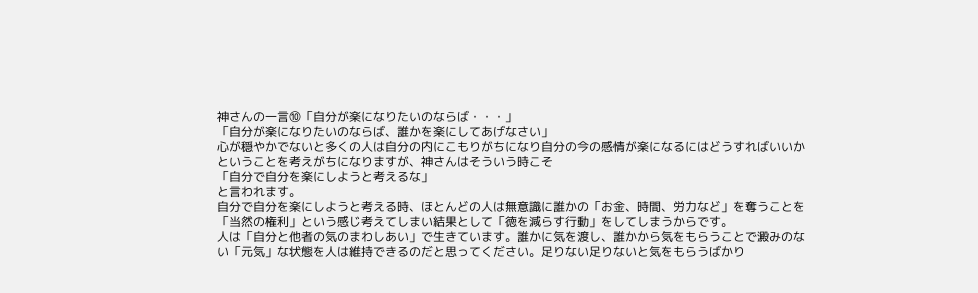神さんの一言⑩「自分が楽になりたいのならば・・・」
「自分が楽になりたいのならば、誰かを楽にしてあげなさい」
心が穏やかでないと多くの人は自分の内にこもりがちになり自分の今の感情が楽になるにはどうすればいいかということを考えがちになりますが、神さんはそういう時こそ
「自分で自分を楽にしようと考えるな」
と言われます。
自分で自分を楽にしようと考える時、ほとんどの人は無意識に誰かの「お金、時間、労力など」を奪うことを「当然の権利」という感じ考えてしまい結果として「徳を減らす行動」をしてしまうからです。
人は「自分と他者の気のまわしあい」で生きています。誰かに気を渡し、誰かから気をもらうことで澱みのない「元気」な状態を人は維持できるのだと思ってください。足りない足りないと気をもらうばかり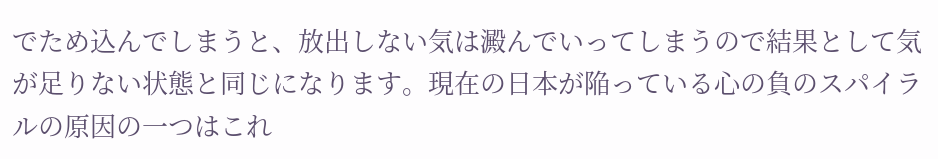でため込んでしまうと、放出しない気は澱んでいってしまうので結果として気が足りない状態と同じになります。現在の日本が陥っている心の負のスパイラルの原因の一つはこれ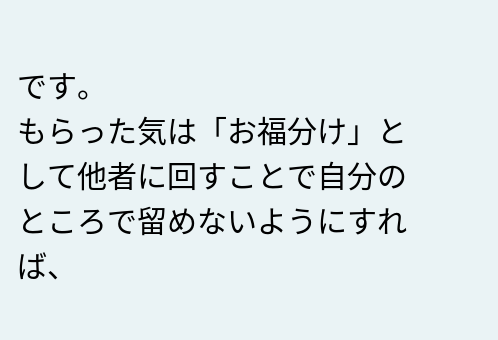です。
もらった気は「お福分け」として他者に回すことで自分のところで留めないようにすれば、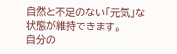自然と不足のない「元気」な状態が維持できます。
自分の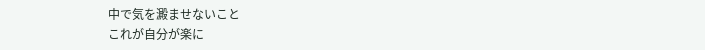中で気を澱ませないこと
これが自分が楽に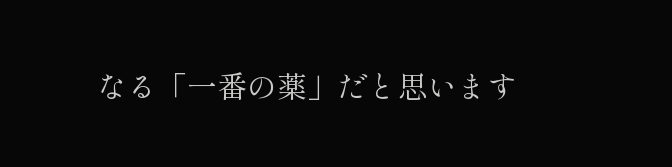なる「一番の薬」だと思います